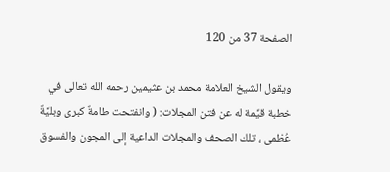الصفحة 37 من 120

ويقول الشيخ العلامة محمد بن عثيمين رحمه الله تعالى في خطبة قيِّمة له عن فتن المجلات: ( وانفتحت طامةٌ كبرى وبليَّةٌ عُظمى ، تلك الصحف والمجلات الداعية إلى المجون والفسوق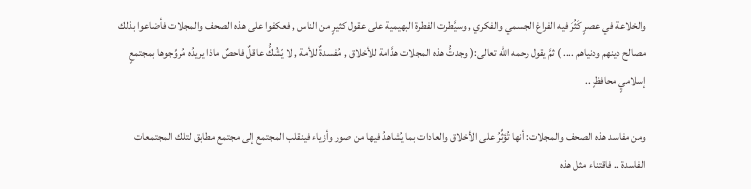والخلاعة في عصرٍ كَثُرَ فيه الفراغ الجسمي والفكري , وسيَّطرت الفطرة البهيمية على عقول كثيرٍ من الناس , فعكفوا على هذه الصحف والمجلات فأضاعوا بذلك مصالح دينهم ودنياهم .... ) ثمَّ يقول رحمه الله تعالى:( وجدتُّ هذه المجلات هدَّامة للأخلاق , مُفسدةٌ للأمة , لا يّشُكُّ عاقلٌ فاحصٌ ماذا يريدُه مُروِّجوها بمجتمعٍ إسلاميٍ محافظٍ ..

ومن مفاسد هذه الصحف والمجلات: أنها تُؤثِّرُ على الأخلاق والعادات بما يُشاهدُ فيها من صور وأزياء فينقلب المجتمع إلى مجتمع مطابق لتلك المجتمعات الفاسدة .. فاقتناء مثل هذه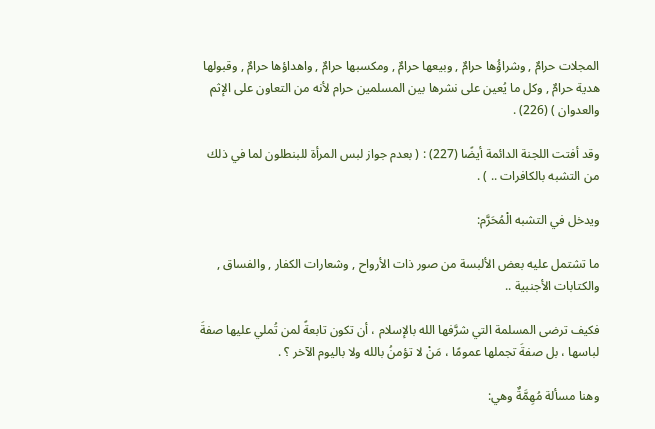المجلات حرامٌ , وشراؤُها حرامٌ , وبيعها حرامٌ , ومكسبها حرامٌ , واهداؤها حرامٌ , وقبولها هدية حرامٌ , وكل ما يُعين على نشرها بين المسلمين حرام لأنه من التعاون على الإثم والعدوان ) (226) .

وقد أفتت اللجنة الدائمة أيضًا (227) : ( بعدم جواز لبس المرأة للبنطلون لما في ذلك من التشبه بالكافرات .. ) .

ويدخل في التشبه الْمُحَرَّم:

ما تشتمل عليه بعض الألبسة من صور ذات الأرواح , وشعارات الكفار , والفساق , والكتابات الأجنبية ..

فكيف ترضى المسلمة التي شرَّفها الله بالإسلام ، أن تكون تابعةً لمن تُملي عليها صفةَ لباسها ، بل صفةَ تجملها عمومًا ، مَنْ لا تؤمنُ بالله ولا باليوم الآخر ؟ .

وهنا مسألة مُهِمَّةٌ وهي: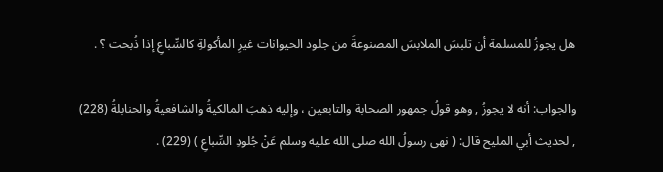هل يجوزُ للمسلمة أن تلبسَ الملابسَ المصنوعةَ من جلود الحيوانات غيرِ المأكولةِ كالسِّباعِ إذا ذُبحت ؟ .

والجواب: أنه لا يجوزُ , وهو قولُ جمهور الصحابة والتابعين ، وإليه ذهبَ المالكيةُ والشافعيةُ والحنابلةُ (228) , لحديث أبي المليح قال: ( نهى رسولُ الله صلى الله عليه وسلم عَنْ جُلودِ السِّباعِ ) (229) .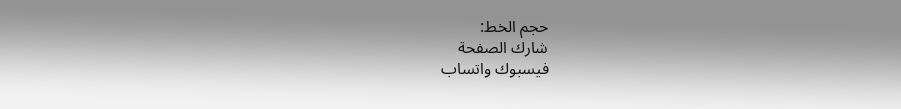حجم الخط:
شارك الصفحة
فيسبوك واتساب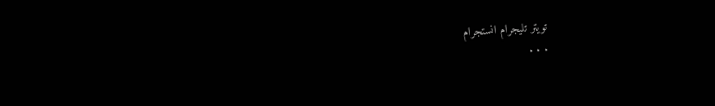تويتر تليجرام انستجرام
. . .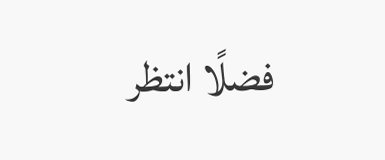فضلًا انتظر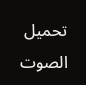تحميل الصوت